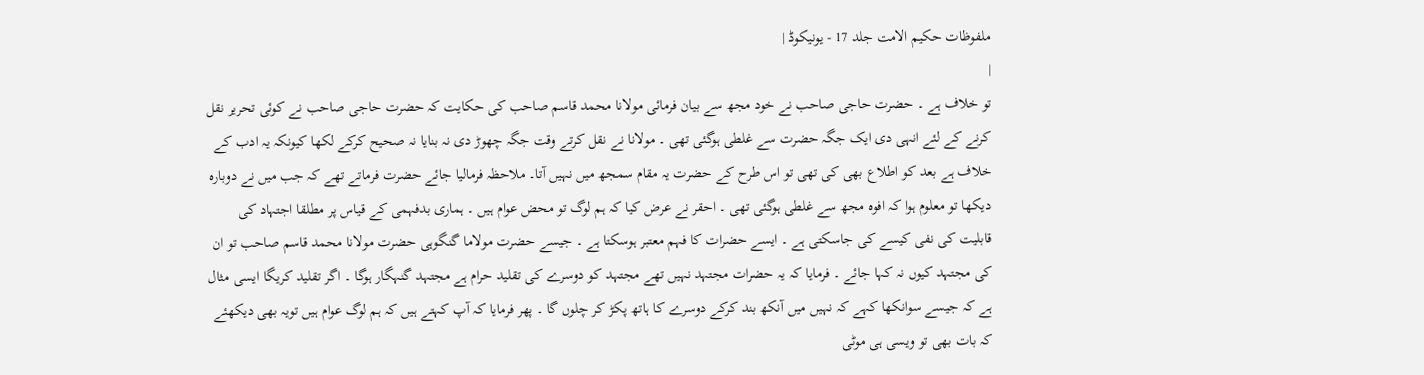ملفوظات حکیم الامت جلد 17 - یونیکوڈ |
|
تو خلاف ہے ۔ حضرت حاجی صاحب نے خود مجھ سے بیان فرمائی مولانا محمد قاسم صاحب کی حکایت کہ حضرت حاجی صاحب نے کوئی تحریر نقل کرنے کے لئے انہی دی ایک جگہ حضرت سے غلطی ہوگئی تھی ۔ مولانا نے نقل کرتے وقت جگہ چھوڑ دی نہ بنایا نہ صحیح کرکے لکھا کیونکہ یہ ادب کے خلاف ہے بعد کو اطلاع بھی کی تھی تو اس طرح کے حضرت یہ مقام سمجھ میں نہیں آتا۔ ملاحظہ فرمالیا جائے حضرت فرماتے تھے کہ جب میں نے دوبارہ دیکھا تو معلوم ہوا کہ افوہ مجھ سے غلطی ہوگئی تھی ۔ احقر نے عرض کیا کہ ہم لوگ تو محض عوام ہیں ۔ ہماری بدفہمی کے قیاس پر مطلقا اجتہاد کی قابلیت کی نفی کیسے کی جاسکتی ہے ۔ ایسے حضرات کا فہم معتبر ہوسکتا ہے ۔ جیسے حضرت مولاما گنگوہی حضرت مولانا محمد قاسم صاحب تو ان کی مجتہد کیوں نہ کہا جائے ۔ فرمایا کہ یہ حضرات مجتہد نہیں تھے مجتہد کو دوسرے کی تقلید حرام ہے مجتہد گنہگار ہوگا ۔ اگر تقلید کریگا ایسی مثال ہے کہ جیسے سوانکھا کہے کہ نہیں میں آنکھ بند کرکے دوسرے کا ہاتھ پکڑ کر چلوں گا ۔ پھر فرمایا کہ آپ کہتے ہیں کہ ہم لوگ عوام ہیں تویہ بھی دیکھئے کہ بات بھی تو ویسی ہی موٹی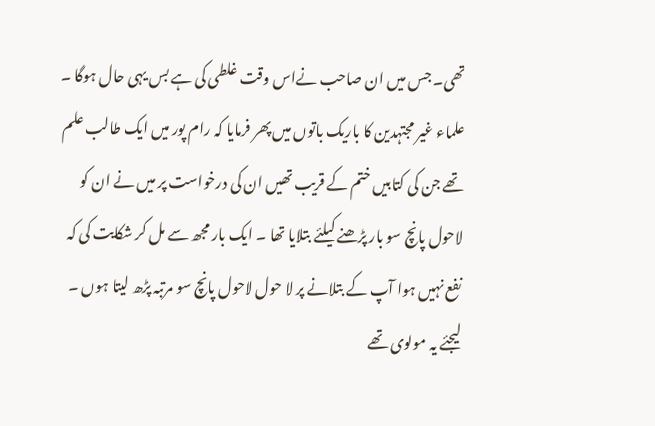تھی۔ جس میں ان صاحب نےاس وقت غلطی کی ہے بس یہی حال ہوگا ۔ علماء غیر مجتہدین کا باریک باتوں میں پھر فرمایا کہ رام پور میں ایک طالب علم تھے جن کی کتابیں ختم کے قریب تھیں ان کی درخواست پر میں نے ان کو لاحول پانچ سو بار پڑھنے کیلئے بتلایا تھا ۔ ایک بار مجھ سے مل کر شکایت کی کہ نفع نہیں ہوا آپ کے بتلانے پر لا حول لاحول پانچ سو مرتبہ پڑھ لیتا ہوں ۔ لیجئے یہ مولوی تھے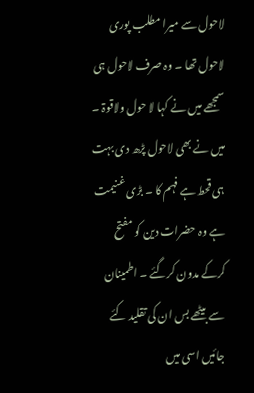لاحول سے میرا مطلب پوری لاحول تھا ۔ وہ صرف لاحول ہی سمجھے میں نے کہا لا حول ولاقوۃ ۔ میں نے بھی لاحول پڑھ دی بہت ہی قحط ہے فہم کا ۔ بڑی غنیمت ہے وہ حضرات دین کو مفتح کرکے مدون کرگئے ۔ اطمینان سے بیٹھے بس ان کی تقلید کئے جائیں اسی میں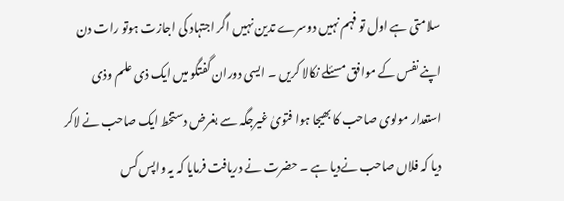سلامتی ہے اول تو فہم نہیں دوسرے تدین نہیں اگر اجتہاد کی اجازت ہوتو رات دن اپنے نفس کے موافق مسئلے نکالا کریں ۔ ایسی دوران گفتگو میں ایک ذی علم وذی استعدار مولوی صاحب کا بھیجا ہوا فتویٰ غیرجگہ سے بغرض دستخط ایک صاحب نے لاکر دیا کہ فلاں صاحب نےدیا ہے ۔ حضرت نے دریافت فرمایا کہ یہ واپس کس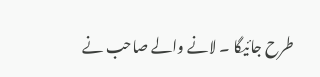طرح جائیگا ۔ لانے والے صاحب نے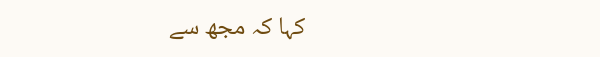کہا کہ مجھ سے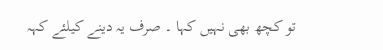تو کچھ بھی نہیں کہا ۔ صرف یہ دینے کیلئے کہہ